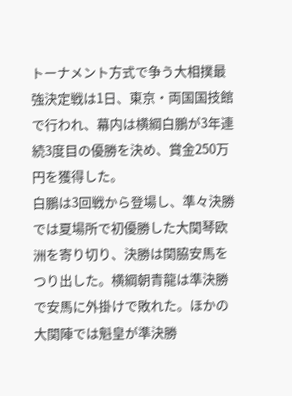トーナメント方式で争う大相撲最強決定戦は1日、東京・両国国技館で行われ、幕内は横綱白鵬が3年連続3度目の優勝を決め、賞金250万円を獲得した。
白鵬は3回戦から登場し、準々決勝では夏場所で初優勝した大関琴欧洲を寄り切り、決勝は関脇安馬をつり出した。横綱朝青龍は準決勝で安馬に外掛けで敗れた。ほかの大関陣では魁皇が準決勝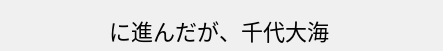に進んだが、千代大海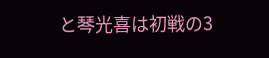と琴光喜は初戦の3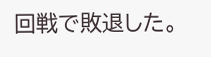回戦で敗退した。